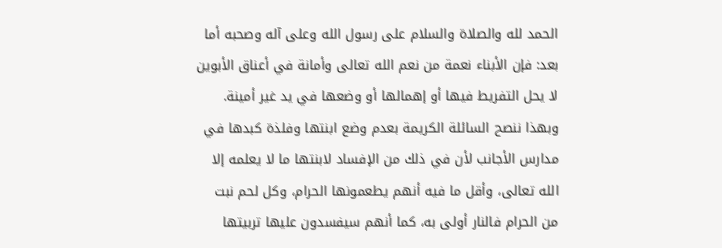الحمد لله والصلاة والسلام على رسول الله وعلى آله وصحبه أما بعد: فإن الأبناء نعمة من نعم الله تعالى وأمانة في أعناق الأبوين لا يحل التفريط فيها أو إهمالها أو وضعها في يد غير أمينة. وبهذا ننصح السائلة الكريمة بعدم وضع ابنتها وفلذة كبدها في مدارس الأجانب لأن في ذلك من الإفساد لابنتها ما لا يعلمه إلا الله تعالى، وأقل ما فيه أنهم يطعمونها الحرام، وكل لحم نبت من الحرام فالنار أولى به، كما أنهم سيفسدون عليها تربيتها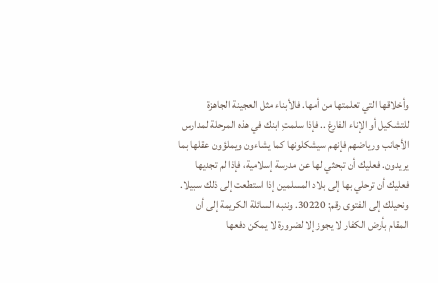وأخلاقها التي تعلمتها من أمها. فالأبناء مثل العجينة الجاهزة للتشكيل أو الإناء الفارغ .. فإذا سلمتِ ابنك في هذه المرحلة لمدارس الأجانب ورياضهم فإنهم سيشكلونها كما يشاءون ويملؤون عقلها بما يريدون. فعليك أن تبحثي لها عن مدرسة إسلامية، فإذا لم تجديها فعليك أن ترحلي بها إلى بلاد المسلمين إذا استطعت إلى ذلك سبيلا. ونحيلك إلى الفتوى رقم: 30220. وننبه السائلة الكريمة إلى أن المقام بأرض الكفار لا يجوز إلا لضرورة لا يمكن دفعها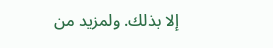إلا بذلك. ولمزيد من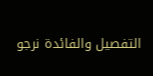التفصيل والفائدة نرجو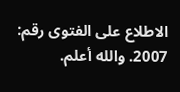الاطلاع على الفتوى رقم: 2007. والله أعلم.